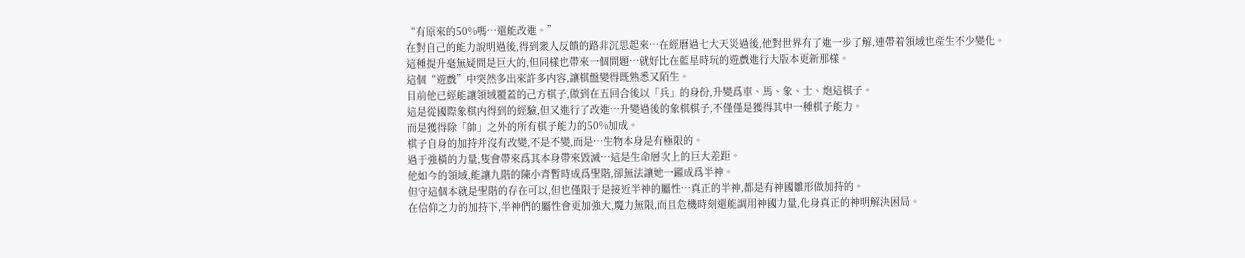“有原來的50%嗎…還能改進。”
在對自己的能力說明過後,得到衆人反饋的路非沉思起來…在經曆過七大天災過後,他對世界有了進一步了解,連帶着領域也産生不少變化。
這種提升毫無疑問是巨大的,但同樣也帶來一個問題…就好比在藍星時玩的遊戲進行大版本更新那樣。
這個“遊戲”中突然多出來許多内容,讓棋盤變得既熟悉又陌生。
目前他已經能讓領域覆蓋的己方棋子,做到在五回合後以「兵」的身份,升變爲車、馬、象、士、炮這棋子。
這是從國際象棋内得到的經驗,但又進行了改進…升變過後的象棋棋子,不僅僅是獲得其中一種棋子能力。
而是獲得除「帥」之外的所有棋子能力的50%加成。
棋子自身的加持并沒有改變,不是不變,而是…生物本身是有極限的。
過于強橫的力量,隻會帶來爲其本身帶來毀滅…這是生命層次上的巨大差距。
他如今的領域,能讓九階的陳小青暫時成爲聖階,卻無法讓她一躍成爲半神。
但守這個本就是聖階的存在可以,但也僅限于是接近半神的屬性…真正的半神,都是有神國雛形做加持的。
在信仰之力的加持下,半神們的屬性會更加強大,魔力無限,而且危機時刻還能調用神國力量,化身真正的神明解決困局。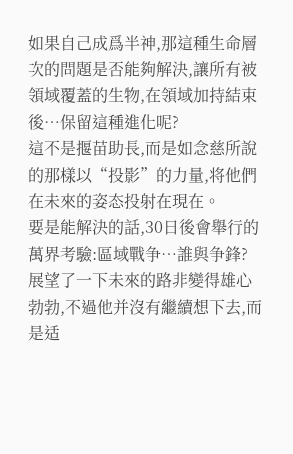如果自己成爲半神,那這種生命層次的問題是否能夠解決,讓所有被領域覆蓋的生物,在領域加持結束後…保留這種進化呢?
這不是揠苗助長,而是如念慈所說的那樣以“投影”的力量,将他們在未來的姿态投射在現在。
要是能解決的話,30日後會舉行的萬界考驗:區域戰争…誰與争鋒?
展望了一下未來的路非變得雄心勃勃,不過他并沒有繼續想下去,而是适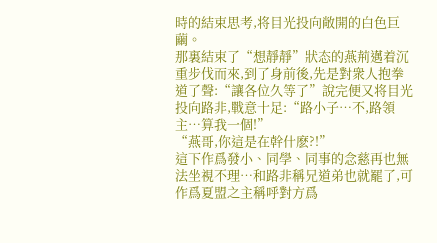時的結束思考,将目光投向敞開的白色巨繭。
那裏結束了“想靜靜”狀态的燕荊邁着沉重步伐而來,到了身前後,先是對衆人抱拳道了聲:“讓各位久等了”說完便又将目光投向路非,戰意十足:“路小子…不,路領主…算我一個!”
“燕哥,你這是在幹什麽?!”
這下作爲發小、同學、同事的念慈再也無法坐視不理…和路非稱兄道弟也就罷了,可作爲夏盟之主稱呼對方爲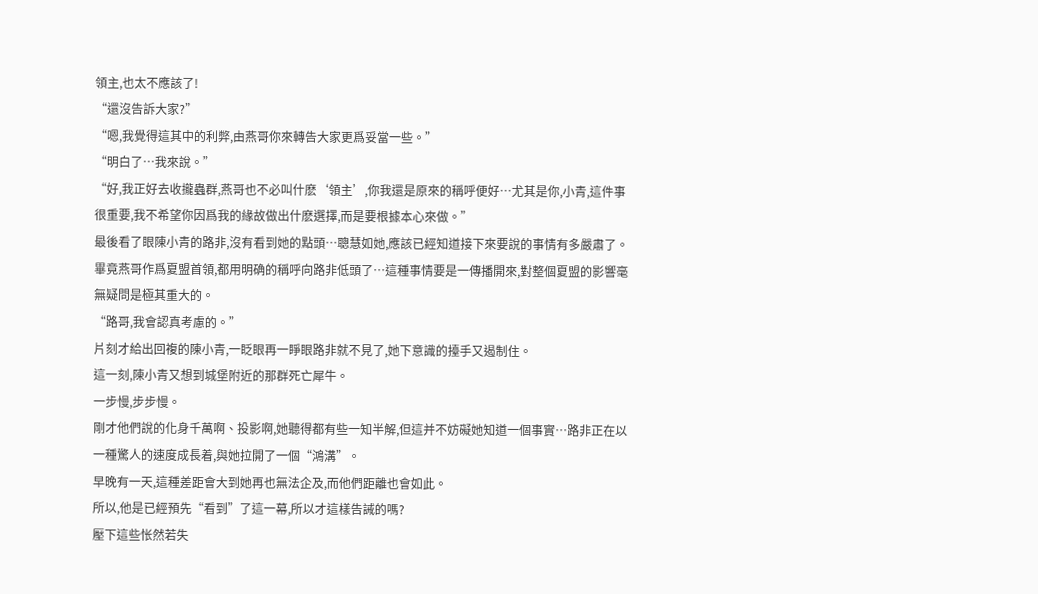領主,也太不應該了!
“還沒告訴大家?”
“嗯,我覺得這其中的利弊,由燕哥你來轉告大家更爲妥當一些。”
“明白了…我來說。”
“好,我正好去收攏蟲群,燕哥也不必叫什麽‘領主’,你我還是原來的稱呼便好…尤其是你,小青,這件事很重要,我不希望你因爲我的緣故做出什麽選擇,而是要根據本心來做。”
最後看了眼陳小青的路非,沒有看到她的點頭…聰慧如她,應該已經知道接下來要說的事情有多嚴肅了。
畢竟燕哥作爲夏盟首領,都用明确的稱呼向路非低頭了…這種事情要是一傳播開來,對整個夏盟的影響毫無疑問是極其重大的。
“路哥,我會認真考慮的。”
片刻才給出回複的陳小青,一眨眼再一睜眼路非就不見了,她下意識的擡手又遏制住。
這一刻,陳小青又想到城堡附近的那群死亡犀牛。
一步慢,步步慢。
剛才他們說的化身千萬啊、投影啊,她聽得都有些一知半解,但這并不妨礙她知道一個事實…路非正在以一種驚人的速度成長着,與她拉開了一個“鴻溝”。
早晚有一天,這種差距會大到她再也無法企及,而他們距離也會如此。
所以,他是已經預先“看到”了這一幕,所以才這樣告誡的嗎?
壓下這些怅然若失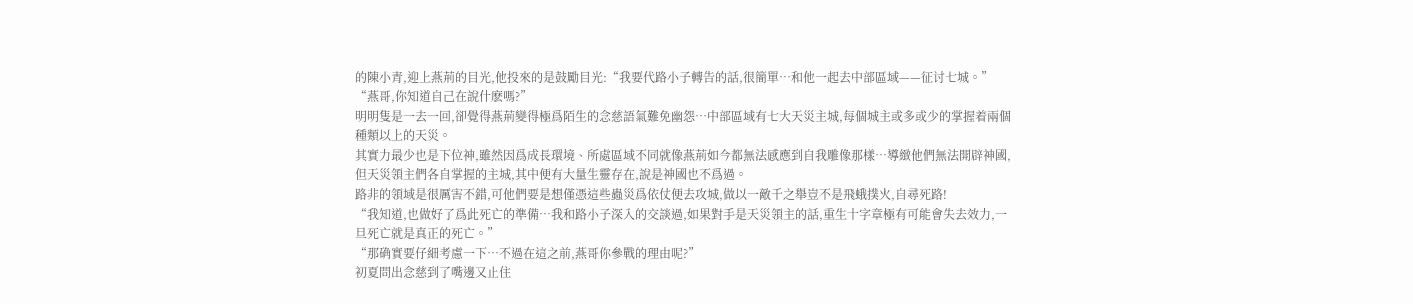的陳小青,迎上燕荊的目光,他投來的是鼓勵目光:“我要代路小子轉告的話,很簡單…和他一起去中部區域——征讨七城。”
“燕哥,你知道自己在說什麽嗎?”
明明隻是一去一回,卻覺得燕荊變得極爲陌生的念慈語氣難免幽怨…中部區域有七大天災主城,每個城主或多或少的掌握着兩個種類以上的天災。
其實力最少也是下位神,雖然因爲成長環境、所處區域不同就像燕荊如今都無法感應到自我雕像那樣…導緻他們無法開辟神國,但天災領主們各自掌握的主城,其中便有大量生靈存在,說是神國也不爲過。
路非的領域是很厲害不錯,可他們要是想僅憑這些蟲災爲依仗便去攻城,做以一敵千之舉豈不是飛蛾撲火,自尋死路!
“我知道,也做好了爲此死亡的準備…我和路小子深入的交談過,如果對手是天災領主的話,重生十字章極有可能會失去效力,一旦死亡就是真正的死亡。”
“那确實要仔細考慮一下…不過在這之前,燕哥你參戰的理由呢?”
初夏問出念慈到了嘴邊又止住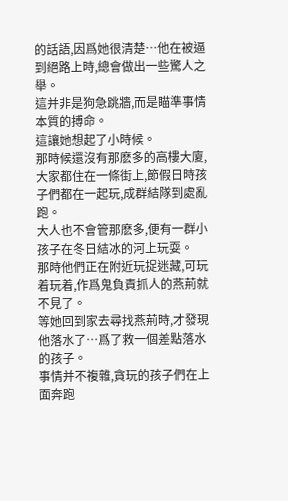的話語,因爲她很清楚…他在被逼到絕路上時,總會做出一些驚人之舉。
這并非是狗急跳牆,而是瞄準事情本質的搏命。
這讓她想起了小時候。
那時候還沒有那麽多的高樓大廈,大家都住在一條街上,節假日時孩子們都在一起玩,成群結隊到處亂跑。
大人也不會管那麽多,便有一群小孩子在冬日結冰的河上玩耍。
那時他們正在附近玩捉迷藏,可玩着玩着,作爲鬼負責抓人的燕荊就不見了。
等她回到家去尋找燕荊時,才發現他落水了…爲了救一個差點落水的孩子。
事情并不複雜,貪玩的孩子們在上面奔跑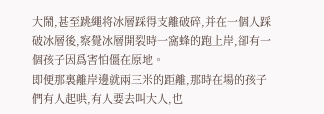大鬧,甚至跳繩将冰層踩得支離破碎,并在一個人踩破冰層後,察覺冰層開裂時一窩蜂的跑上岸,卻有一個孩子因爲害怕僵在原地。
即便那裏離岸邊就兩三米的距離,那時在場的孩子們有人起哄,有人要去叫大人,也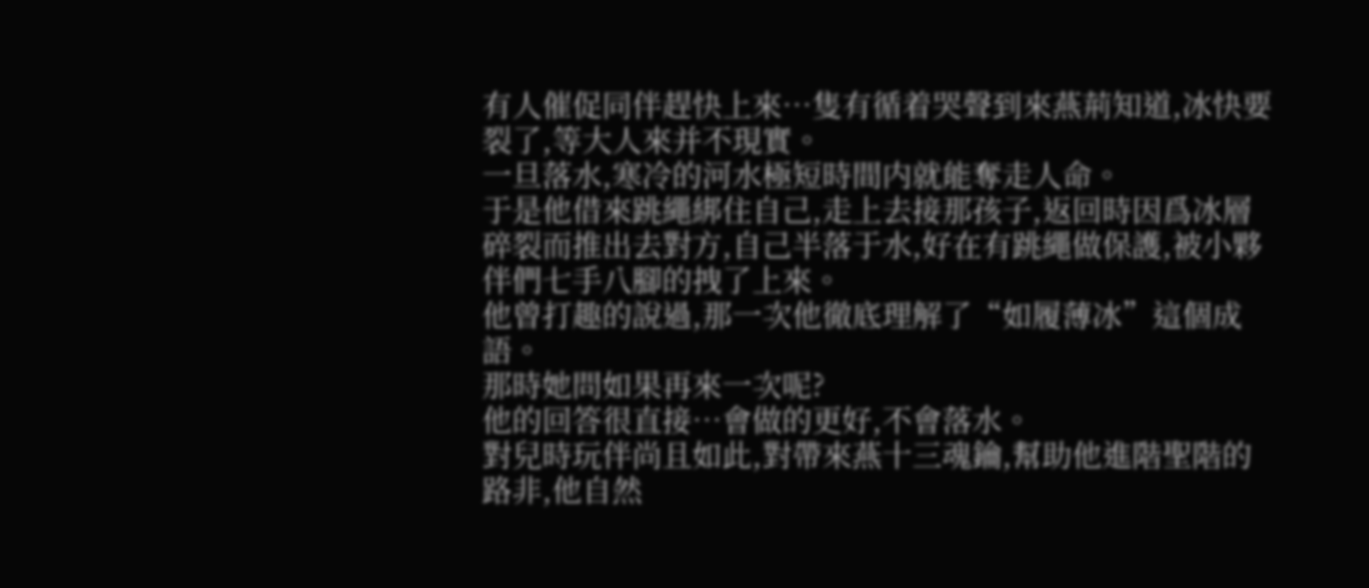有人催促同伴趕快上來…隻有循着哭聲到來燕荊知道,冰快要裂了,等大人來并不現實。
一旦落水,寒冷的河水極短時間内就能奪走人命。
于是他借來跳繩綁住自己,走上去接那孩子,返回時因爲冰層碎裂而推出去對方,自己半落于水,好在有跳繩做保護,被小夥伴們七手八腳的拽了上來。
他曾打趣的說過,那一次他徹底理解了“如履薄冰”這個成語。
那時她問如果再來一次呢?
他的回答很直接…會做的更好,不會落水。
對兒時玩伴尚且如此,對帶來燕十三魂鑰,幫助他進階聖階的路非,他自然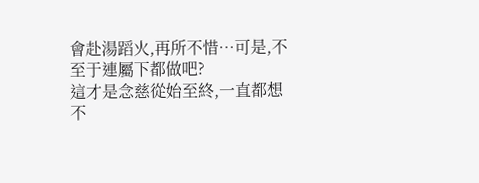會赴湯蹈火,再所不惜…可是,不至于連屬下都做吧?
這才是念慈從始至終,一直都想不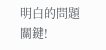明白的問題關鍵!